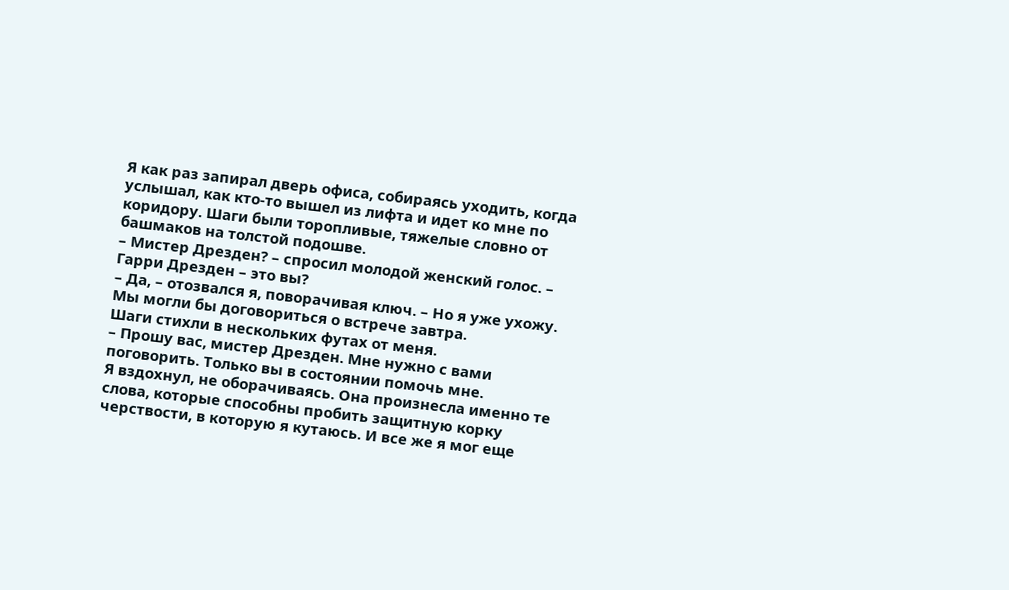Я как раз запирал дверь офиса, собираясь уходить, когда услышал, как кто-то вышел из лифта и идет ко мне по коридору. Шаги были торопливые, тяжелые словно от башмаков на толстой подошве.
– Мистер Дрезден? – спросил молодой женский голос. – Гарри Дрезден – это вы?
– Да, – отозвался я, поворачивая ключ. – Но я уже ухожу. Мы могли бы договориться о встрече завтра.
Шаги стихли в нескольких футах от меня.
– Прошу вас, мистер Дрезден. Мне нужно с вами поговорить. Только вы в состоянии помочь мне.
Я вздохнул, не оборачиваясь. Она произнесла именно те слова, которые способны пробить защитную корку черствости, в которую я кутаюсь. И все же я мог еще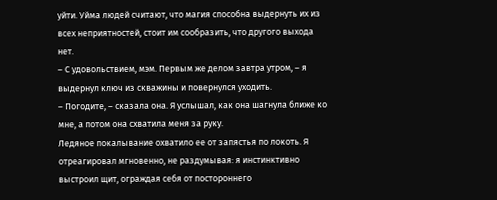уйти. Уйма людей считают, что магия способна выдернуть их из всех неприятностей, стоит им сообразить, что другого выхода нет.
– С удовольствием, мэм. Первым же делом завтра утром, – я выдернул ключ из скважины и повернулся уходить.
– Погодите, – сказала она. Я услышал, как она шагнула ближе ко мне, а потом она схватила меня за руку.
Ледяное покалывание охватило ее от запястья по локоть. Я отреагировал мгновенно, не раздумывая: я инстинктивно выстроил щит, ограждая себя от постороннего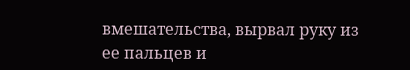вмешательства, вырвал руку из ее пальцев и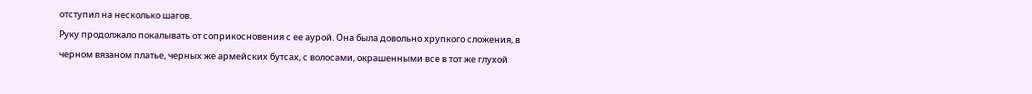отступил на несколько шагов.
Руку продолжало покалывать от соприкосновения с ее аурой. Она была довольно хрупкого сложения, в черном вязаном платье, черных же армейских бутсах, с волосами, окрашенными все в тот же глухой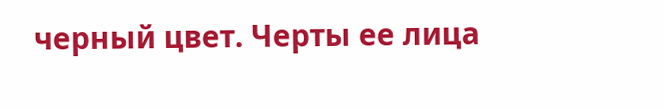черный цвет. Черты ее лица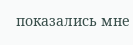показались мне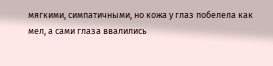мягкими, симпатичными, но кожа у глаз побелела как мел, а сами глаза ввалились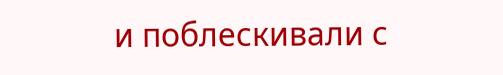и поблескивали с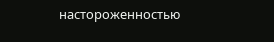настороженностью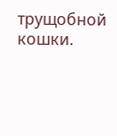трущобной кошки.